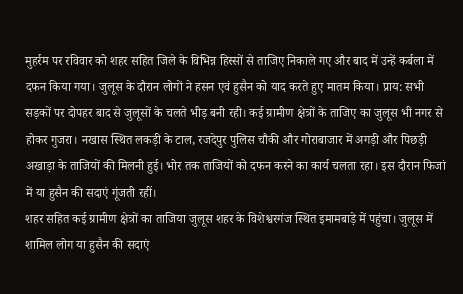मुहर्रम पर रविवार को शहर सहित जिले के विभिन्न हिस्सों से ताजिए निकाले गए और बाद में उन्हें कर्बला में दफन किया गया। जुलूस के दौरान लोगों ने हसन एवं हुसैन को याद करते हुए मातम किया। प्राय: सभी सड़कों पर दोपहर बाद से जुलूसों के चलते भीड़ बनी रही। कई ग्रामीण क्षेत्रों के ताजिए का जुलूस भी नगर से होकर गुजरा। नखास स्थित लकड़ी के टाल, रजदेपुर पुलिस चौकी और गोराबाजार में अगड़ी और पिछड़ी अखाड़ा के ताजियों की मिलनी हुई। भोर तक ताजियों को दफन करने का कार्य चलता रहा। इस दौरान फिजां में या हुसैन की सदाएं गूंजती रहीं।
शहर सहित कई ग्रामीण क्षेत्रों का ताजिया जुलूस शहर के विशेश्वरगंज स्थित इमामबाड़े में पहुंचा। जुलूस में शामिल लोग या हुसैन की सदाएं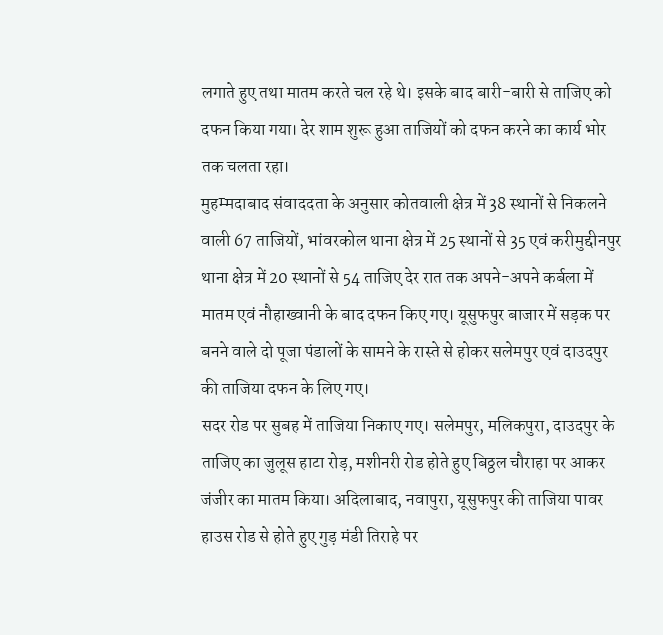लगाते हुए तथा मातम करते चल रहे थे। इसके बाद बारी-बारी से ताजिए को दफन किया गया। देर शाम शुरू हुआ ताजियों को दफन करने का कार्य भोर तक चलता रहा।
मुहम्मदाबाद संवाददता के अनुसार कोतवाली क्षेत्र में 38 स्थानों से निकलने वाली 67 ताजियों, भांवरकोल थाना क्षेत्र में 25 स्थानों से 35 एवं करीमुद्दीनपुर थाना क्षेत्र में 20 स्थानों से 54 ताजिए देर रात तक अपने-अपने कर्बला में मातम एवं नौहाख्वानी के बाद दफन किए गए। यूसुफपुर बाजार में सड़क पर बनने वाले दो पूजा पंडालों के सामने के रास्ते से होकर सलेमपुर एवं दाउदपुर की ताजिया दफन के लिए गए।
सदर रोड पर सुबह में ताजिया निकाए गए। सलेमपुर, मलिकपुरा, दाउदपुर के ताजिए का जुलूस हाटा रोड़, मशीनरी रोड होते हुए बिठ्ठल चौराहा पर आकर जंजीर का मातम किया। अदिलाबाद, नवापुरा, यूसुफपुर की ताजिया पावर हाउस रोड से होते हुए गुड़ मंडी तिराहे पर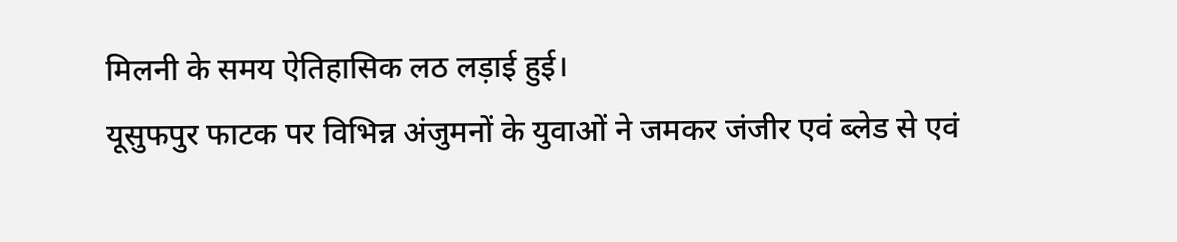मिलनी के समय ऐतिहासिक लठ लड़ाई हुई।
यूसुफपुर फाटक पर विभिन्न अंजुमनों के युवाओं ने जमकर जंजीर एवं ब्लेड से एवं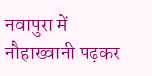नवापुरा में नौहाख्वानी पढ़कर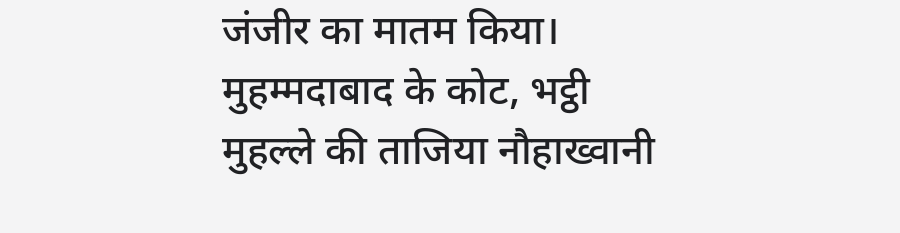जंजीर का मातम किया। मुहम्मदाबाद के कोट, भट्ठी मुहल्ले की ताजिया नौहाख्वानी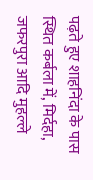पढ़ते हुए शाहनिंदा के पास स्थित कर्बला में, मिर्दहा, जफरपुरा आदि मुहल्ले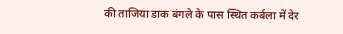की ताजिया डाक बंगले के पास स्थित कर्बला में देर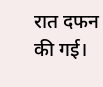रात दफन की गई।